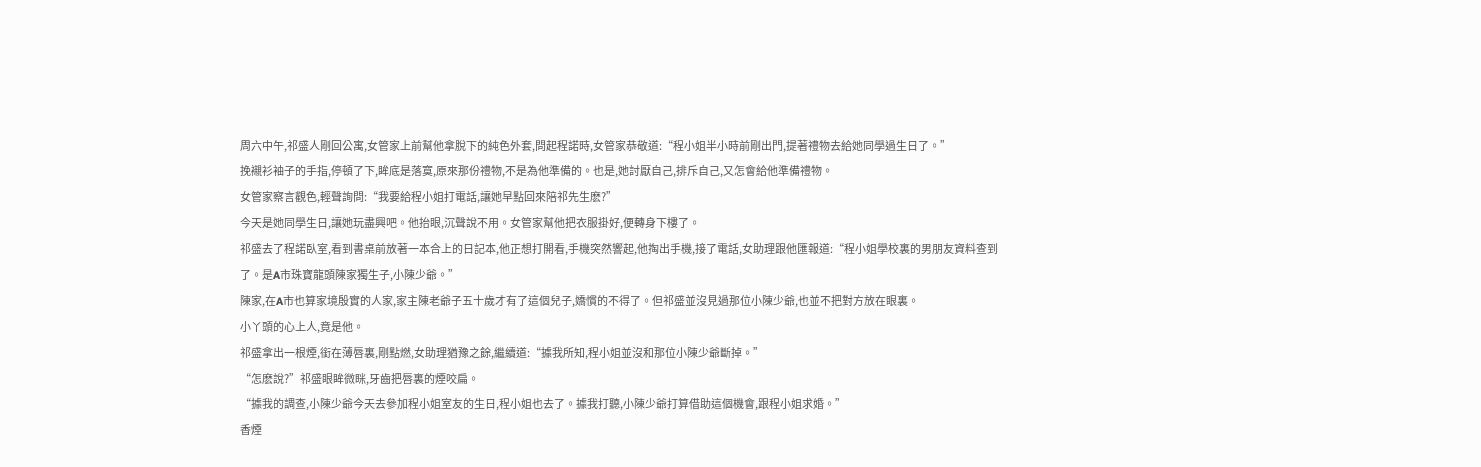周六中午,祁盛人剛回公寓,女管家上前幫他拿脫下的純色外套,問起程諾時,女管家恭敬道:“程小姐半小時前剛出門,提著禮物去給她同學過生日了。”
挽襯衫袖子的手指,停頓了下,眸底是落寞,原來那份禮物,不是為他準備的。也是,她討厭自己,排斥自己,又怎會給他準備禮物。
女管家察言觀色,輕聲詢問:“我要給程小姐打電話,讓她早點回來陪祁先生麽?”
今天是她同學生日,讓她玩盡興吧。他抬眼,沉聲說不用。女管家幫他把衣服掛好,便轉身下樓了。
祁盛去了程諾臥室,看到書桌前放著一本合上的日記本,他正想打開看,手機突然響起,他掏出手機,接了電話,女助理跟他匯報道:“程小姐學校裏的男朋友資料查到了。是A市珠寶龍頭陳家獨生子,小陳少爺。”
陳家,在A市也算家境殷實的人家,家主陳老爺子五十歲才有了這個兒子,嬌慣的不得了。但祁盛並沒見過那位小陳少爺,也並不把對方放在眼裏。
小丫頭的心上人,竟是他。
祁盛拿出一根煙,銜在薄唇裏,剛點燃,女助理猶豫之餘,繼續道:“據我所知,程小姐並沒和那位小陳少爺斷掉。”
“怎麽說?”祁盛眼眸微眯,牙齒把唇裏的煙咬扁。
“據我的調查,小陳少爺今天去參加程小姐室友的生日,程小姐也去了。據我打聽,小陳少爺打算借助這個機會,跟程小姐求婚。”
香煙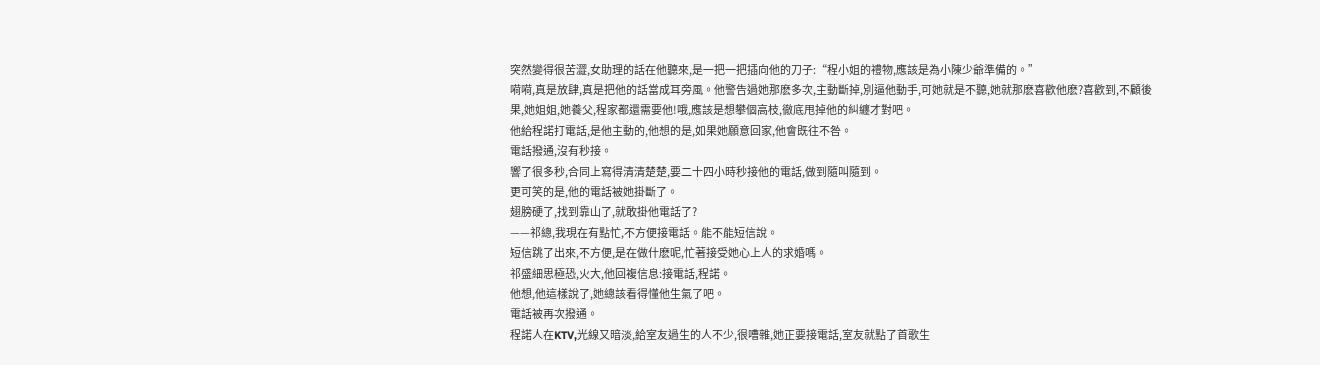突然變得很苦澀,女助理的話在他聽來,是一把一把插向他的刀子:“程小姐的禮物,應該是為小陳少爺準備的。”
嗬嗬,真是放肆,真是把他的話當成耳旁風。他警告過她那麽多次,主動斷掉,別逼他動手,可她就是不聽,她就那麽喜歡他麽?喜歡到,不顧後果,她姐姐,她養父,程家都還需要他!哦,應該是想攀個高枝,徹底甩掉他的糾纏才對吧。
他給程諾打電話,是他主動的,他想的是,如果她願意回家,他會既往不咎。
電話撥通,沒有秒接。
響了很多秒,合同上寫得清清楚楚,要二十四小時秒接他的電話,做到隨叫隨到。
更可笑的是,他的電話被她掛斷了。
翅膀硬了,找到靠山了,就敢掛他電話了?
——祁總,我現在有點忙,不方便接電話。能不能短信說。
短信跳了出來,不方便,是在做什麽呢,忙著接受她心上人的求婚嗎。
祁盛細思極恐,火大,他回複信息:接電話,程諾。
他想,他這樣說了,她總該看得懂他生氣了吧。
電話被再次撥通。
程諾人在KTV,光線又暗淡,給室友過生的人不少,很嘈雜,她正要接電話,室友就點了首歌生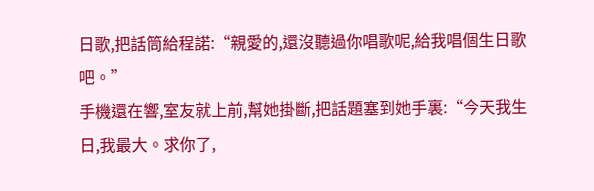日歌,把話筒給程諾:“親愛的,還沒聽過你唱歌呢,給我唱個生日歌吧。”
手機還在響,室友就上前,幫她掛斷,把話題塞到她手裏:“今天我生日,我最大。求你了,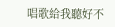唱歌給我聽好不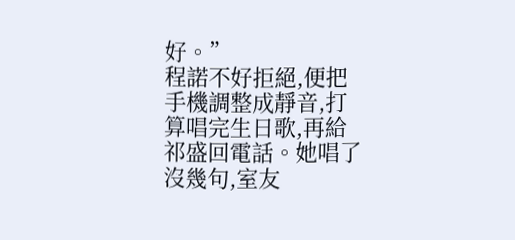好。”
程諾不好拒絕,便把手機調整成靜音,打算唱完生日歌,再給祁盛回電話。她唱了沒幾句,室友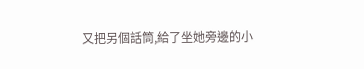又把另個話筒,給了坐她旁邊的小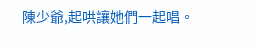陳少爺,起哄讓她們一起唱。